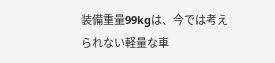装備重量99kgは、今では考えられない軽量な車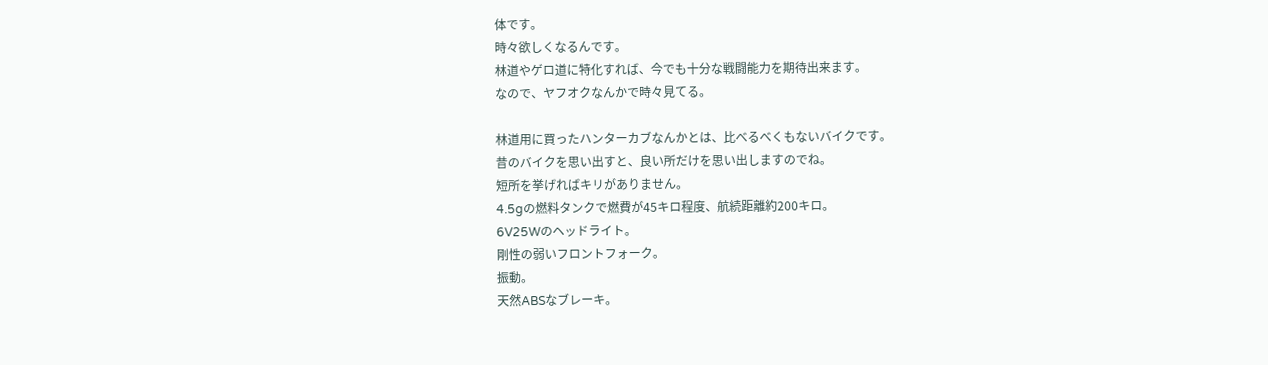体です。
時々欲しくなるんです。
林道やゲロ道に特化すれば、今でも十分な戦闘能力を期待出来ます。
なので、ヤフオクなんかで時々見てる。

林道用に買ったハンターカブなんかとは、比べるべくもないバイクです。
昔のバイクを思い出すと、良い所だけを思い出しますのでね。
短所を挙げればキリがありません。
4.5gの燃料タンクで燃費が45キロ程度、航続距離約200キロ。
6V25Wのヘッドライト。
剛性の弱いフロントフォーク。
振動。
天然ABSなブレーキ。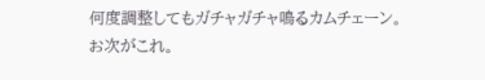何度調整してもガチャガチャ鳴るカムチェーン。
お次がこれ。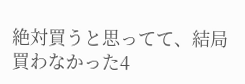絶対買うと思ってて、結局買わなかった4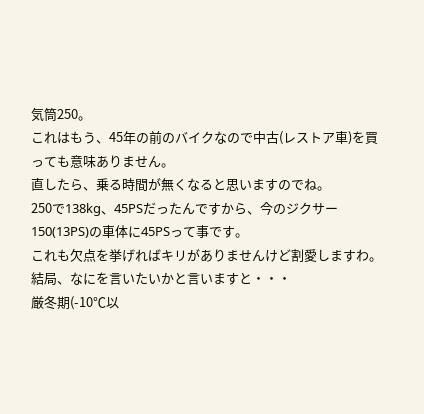気筒250。
これはもう、45年の前のバイクなので中古(レストア車)を買っても意味ありません。
直したら、乗る時間が無くなると思いますのでね。
250で138kg、45PSだったんですから、今のジクサー150(13PS)の車体に45PSって事です。
これも欠点を挙げればキリがありませんけど割愛しますわ。
結局、なにを言いたいかと言いますと・・・
厳冬期(-10℃以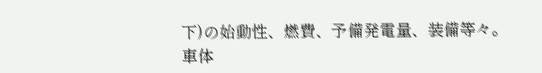下)の始動性、燃費、予備発電量、装備等々。
車体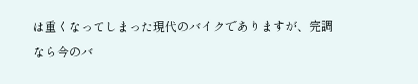は重くなってしまった現代のバイクでありますが、完調なら今のバ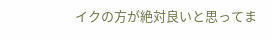イクの方が絶対良いと思ってま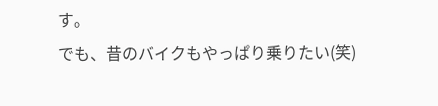す。
でも、昔のバイクもやっぱり乗りたい(笑)